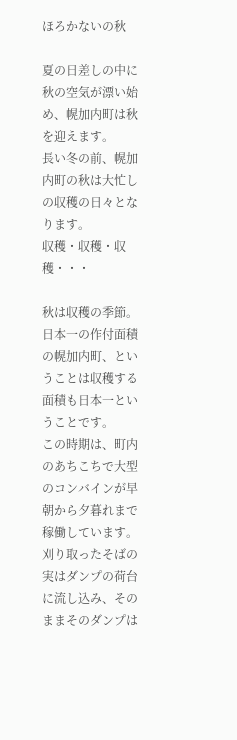ほろかないの秋

夏の日差しの中に秋の空気が漂い始め、幌加内町は秋を迎えます。
長い冬の前、幌加内町の秋は大忙しの収穫の日々となります。
収穫・収穫・収穫・・・

秋は収穫の季節。
日本一の作付面積の幌加内町、ということは収穫する面積も日本一ということです。
この時期は、町内のあちこちで大型のコンバインが早朝から夕暮れまで稼働しています。
刈り取ったそばの実はダンプの荷台に流し込み、そのままそのダンプは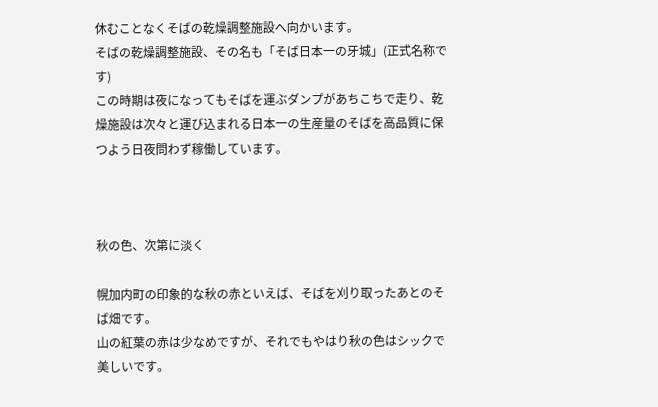休むことなくそばの乾燥調整施設へ向かいます。
そばの乾燥調整施設、その名も「そば日本一の牙城」(正式名称です)
この時期は夜になってもそばを運ぶダンプがあちこちで走り、乾燥施設は次々と運び込まれる日本一の生産量のそばを高品質に保つよう日夜問わず稼働しています。



秋の色、次第に淡く

幌加内町の印象的な秋の赤といえば、そばを刈り取ったあとのそば畑です。
山の紅葉の赤は少なめですが、それでもやはり秋の色はシックで美しいです。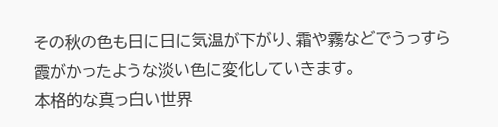その秋の色も日に日に気温が下がり、霜や霧などでうっすら霞がかったような淡い色に変化していきます。
本格的な真っ白い世界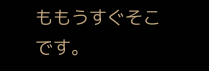ももうすぐそこです。